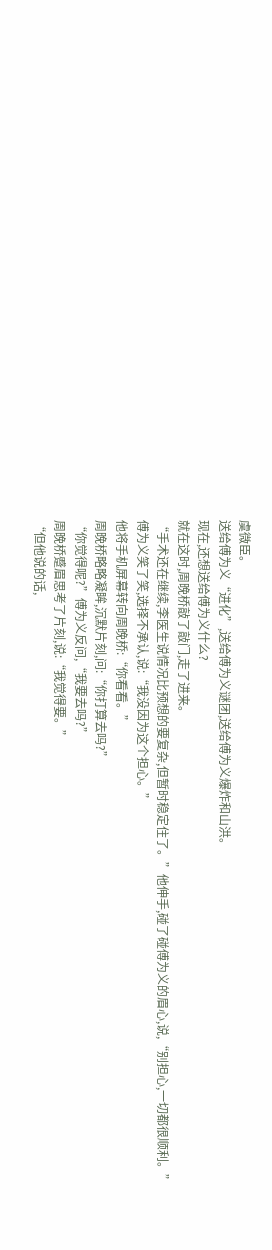虞微臣。
送给傅为义“进化”,送给傅为义谜团,送给傅为义爆炸和山洪。
现在,还想送给傅为义什么?
就在这时,周晚桥敲了敲门,走了进来。
“手术还在继续,李医生说情况比预想的要复杂,但暂时稳定住了。”他伸手,碰了碰傅为义的眉心,说,“别担心,一切都很顺利。”
傅为义笑了笑,选择不承认,说:“我没因为这个担心。”
他将手机屏幕转向周晚桥:“你看看。”
周晚桥略略凝眸,沉默片刻,问:“你打算去吗?”
“你觉得呢?”傅为义反问,“我要去吗?”
周晚桥蹙眉思考了片刻,说:“我觉得要。”
“但他说的话,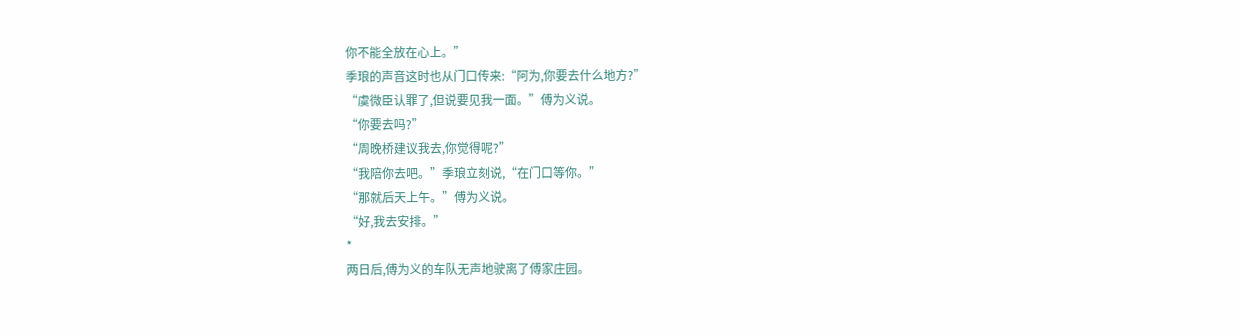你不能全放在心上。”
季琅的声音这时也从门口传来:“阿为,你要去什么地方?”
“虞微臣认罪了,但说要见我一面。”傅为义说。
“你要去吗?”
“周晚桥建议我去,你觉得呢?”
“我陪你去吧。”季琅立刻说,“在门口等你。”
“那就后天上午。”傅为义说。
“好,我去安排。”
*
两日后,傅为义的车队无声地驶离了傅家庄园。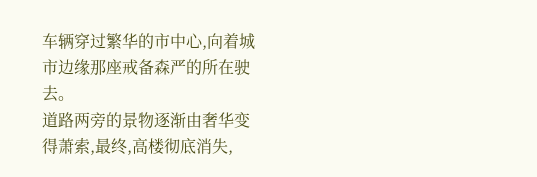车辆穿过繁华的市中心,向着城市边缘那座戒备森严的所在驶去。
道路两旁的景物逐渐由奢华变得萧索,最终,高楼彻底消失,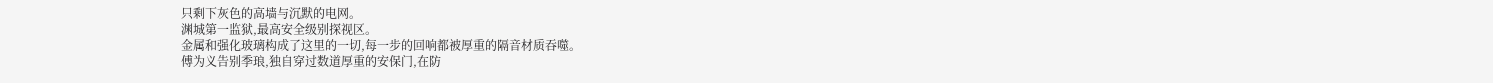只剩下灰色的高墙与沉默的电网。
渊城第一监狱,最高安全级别探视区。
金属和强化玻璃构成了这里的一切,每一步的回响都被厚重的隔音材质吞噬。
傅为义告别季琅,独自穿过数道厚重的安保门,在防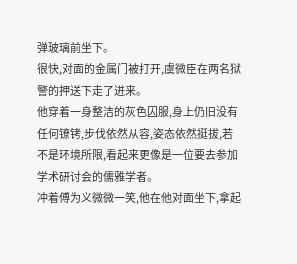弹玻璃前坐下。
很快,对面的金属门被打开,虞微臣在两名狱警的押送下走了进来。
他穿着一身整洁的灰色囚服,身上仍旧没有任何镣铐,步伐依然从容,姿态依然挺拔,若不是环境所限,看起来更像是一位要去参加学术研讨会的儒雅学者。
冲着傅为义微微一笑,他在他对面坐下,拿起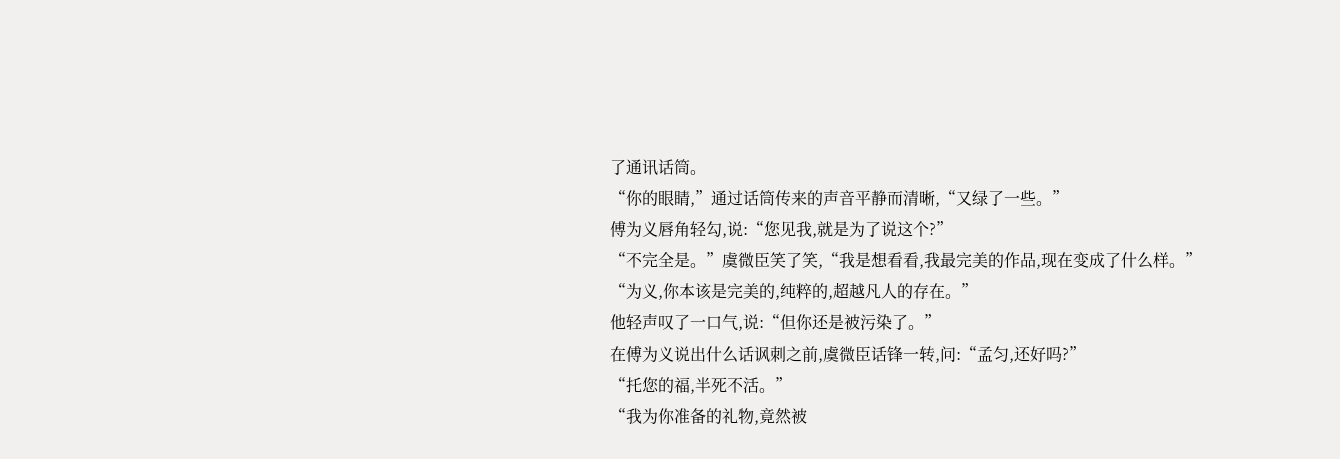了通讯话筒。
“你的眼睛,”通过话筒传来的声音平静而清晰,“又绿了一些。”
傅为义唇角轻勾,说:“您见我,就是为了说这个?”
“不完全是。”虞微臣笑了笑,“我是想看看,我最完美的作品,现在变成了什么样。”
“为义,你本该是完美的,纯粹的,超越凡人的存在。”
他轻声叹了一口气,说:“但你还是被污染了。”
在傅为义说出什么话讽刺之前,虞微臣话锋一转,问:“孟匀,还好吗?”
“托您的福,半死不活。”
“我为你准备的礼物,竟然被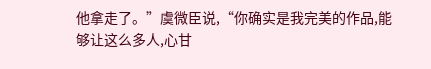他拿走了。”虞微臣说,“你确实是我完美的作品,能够让这么多人,心甘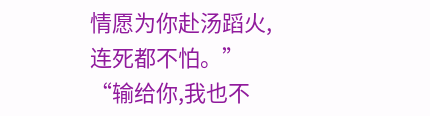情愿为你赴汤蹈火,连死都不怕。”
“输给你,我也不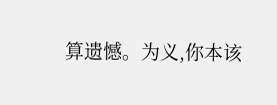算遗憾。为义,你本该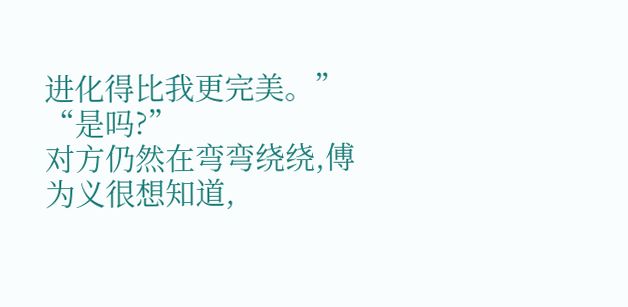进化得比我更完美。”
“是吗?”
对方仍然在弯弯绕绕,傅为义很想知道,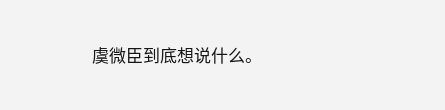虞微臣到底想说什么。